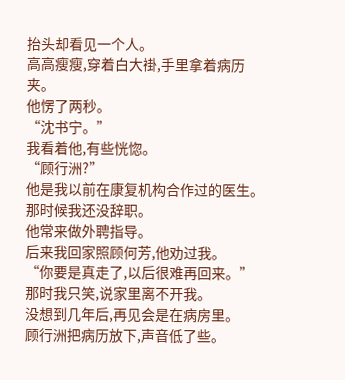抬头却看见一个人。
高高瘦瘦,穿着白大褂,手里拿着病历夹。
他愣了两秒。
“沈书宁。”
我看着他,有些恍惚。
“顾行洲?”
他是我以前在康复机构合作过的医生。
那时候我还没辞职。
他常来做外聘指导。
后来我回家照顾何芳,他劝过我。
“你要是真走了,以后很难再回来。”
那时我只笑,说家里离不开我。
没想到几年后,再见会是在病房里。
顾行洲把病历放下,声音低了些。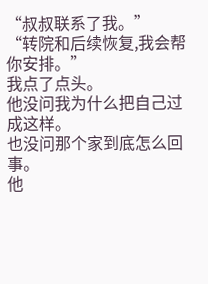“叔叔联系了我。”
“转院和后续恢复,我会帮你安排。”
我点了点头。
他没问我为什么把自己过成这样。
也没问那个家到底怎么回事。
他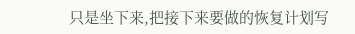只是坐下来,把接下来要做的恢复计划写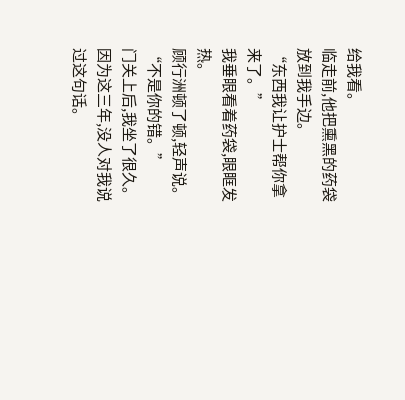给我看。
临走前,他把熏黑的药袋放到我手边。
“东西我让护士帮你拿来了。”
我垂眼看着药袋,眼眶发热。
顾行洲顿了顿,轻声说。
“不是你的错。”
门关上后,我坐了很久。
因为这三年,没人对我说过这句话。